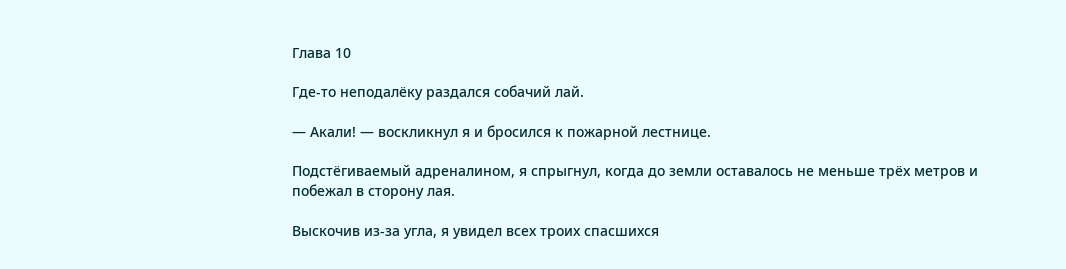Глава 10

Где-то неподалёку раздался собачий лай.

— Акали! — воскликнул я и бросился к пожарной лестнице.

Подстёгиваемый адреналином, я спрыгнул, когда до земли оставалось не меньше трёх метров и побежал в сторону лая.

Выскочив из-за угла, я увидел всех троих спасшихся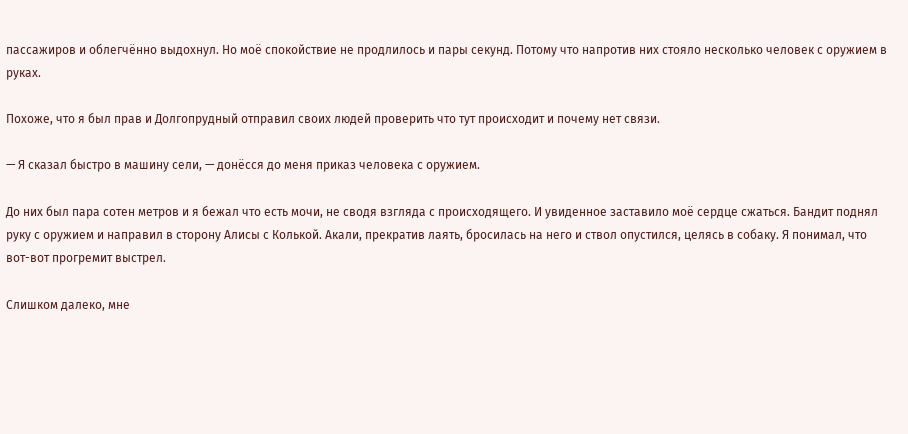пассажиров и облегчённо выдохнул. Но моё спокойствие не продлилось и пары секунд. Потому что напротив них стояло несколько человек с оружием в руках.

Похоже, что я был прав и Долгопрудный отправил своих людей проверить что тут происходит и почему нет связи.

— Я сказал быстро в машину сели, — донёсся до меня приказ человека с оружием.

До них был пара сотен метров и я бежал что есть мочи, не сводя взгляда с происходящего. И увиденное заставило моё сердце сжаться. Бандит поднял руку с оружием и направил в сторону Алисы с Колькой. Акали, прекратив лаять, бросилась на него и ствол опустился, целясь в собаку. Я понимал, что вот-вот прогремит выстрел.

Слишком далеко, мне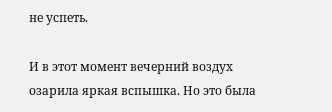не успеть.

И в этот момент вечерний воздух озарила яркая вспышка. Но это была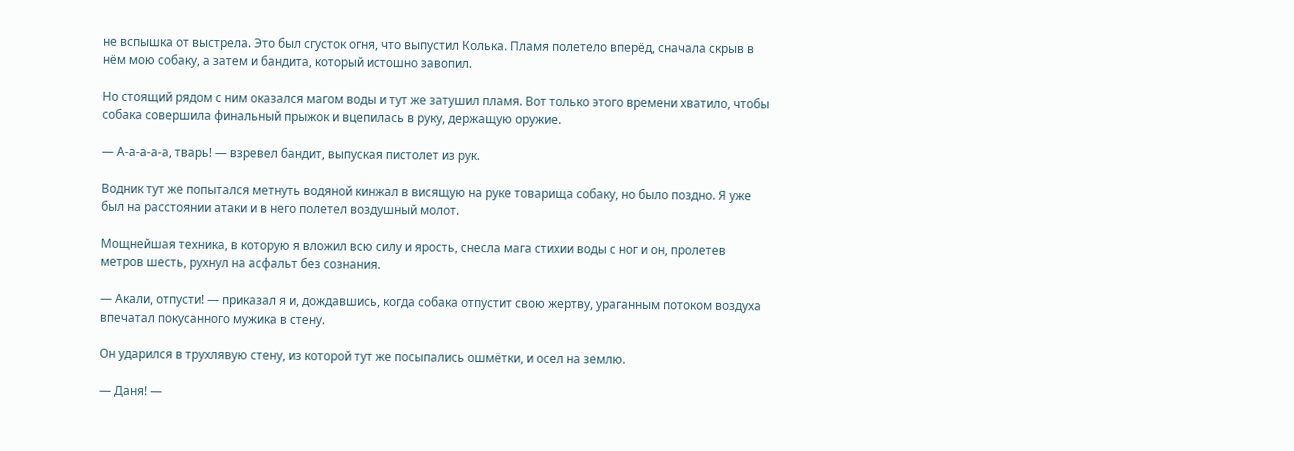не вспышка от выстрела. Это был сгусток огня, что выпустил Колька. Пламя полетело вперёд, сначала скрыв в нём мою собаку, а затем и бандита, который истошно завопил.

Но стоящий рядом с ним оказался магом воды и тут же затушил пламя. Вот только этого времени хватило, чтобы собака совершила финальный прыжок и вцепилась в руку, держащую оружие.

— А-а-а-а-а, тварь! — взревел бандит, выпуская пистолет из рук.

Водник тут же попытался метнуть водяной кинжал в висящую на руке товарища собаку, но было поздно. Я уже был на расстоянии атаки и в него полетел воздушный молот.

Мощнейшая техника, в которую я вложил всю силу и ярость, снесла мага стихии воды с ног и он, пролетев метров шесть, рухнул на асфальт без сознания.

— Акали, отпусти! — приказал я и, дождавшись, когда собака отпустит свою жертву, ураганным потоком воздуха впечатал покусанного мужика в стену.

Он ударился в трухлявую стену, из которой тут же посыпались ошмётки, и осел на землю.

— Даня! —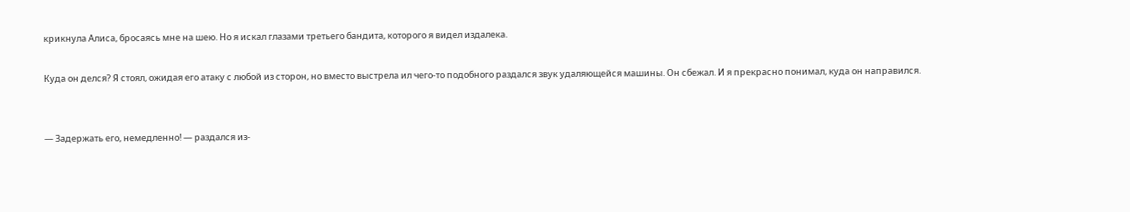крикнула Алиса, бросаясь мне на шею. Но я искал глазами третьего бандита, которого я видел издалека.

Куда он делся? Я стоял, ожидая его атаку с любой из сторон, но вместо выстрела ил чего-то подобного раздался звук удаляющейся машины. Он сбежал. И я прекрасно понимал, куда он направился.


— Задержать его, немедленно! — раздался из-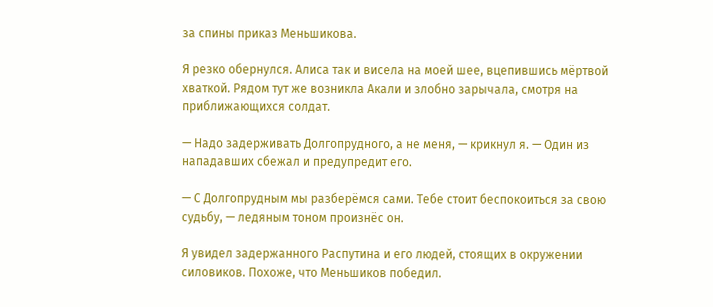за спины приказ Меньшикова.

Я резко обернулся. Алиса так и висела на моей шее, вцепившись мёртвой хваткой. Рядом тут же возникла Акали и злобно зарычала, смотря на приближающихся солдат.

— Надо задерживать Долгопрудного, а не меня, — крикнул я. — Один из нападавших сбежал и предупредит его.

— С Долгопрудным мы разберёмся сами. Тебе стоит беспокоиться за свою судьбу, — ледяным тоном произнёс он.

Я увидел задержанного Распутина и его людей, стоящих в окружении силовиков. Похоже, что Меньшиков победил.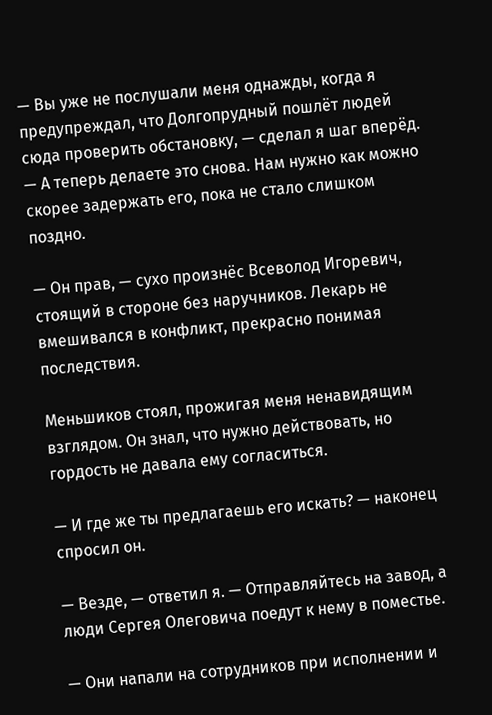— Вы уже не послушали меня однажды, когда я предупреждал, что Долгопрудный пошлёт людей сюда проверить обстановку, — сделал я шаг вперёд. — А теперь делаете это снова. Нам нужно как можно скорее задержать его, пока не стало слишком поздно.

— Он прав, — сухо произнёс Всеволод Игоревич, стоящий в стороне без наручников. Лекарь не вмешивался в конфликт, прекрасно понимая последствия.

Меньшиков стоял, прожигая меня ненавидящим взглядом. Он знал, что нужно действовать, но гордость не давала ему согласиться.

— И где же ты предлагаешь его искать? — наконец спросил он.

— Везде, — ответил я. — Отправляйтесь на завод, а люди Сергея Олеговича поедут к нему в поместье.

— Они напали на сотрудников при исполнении и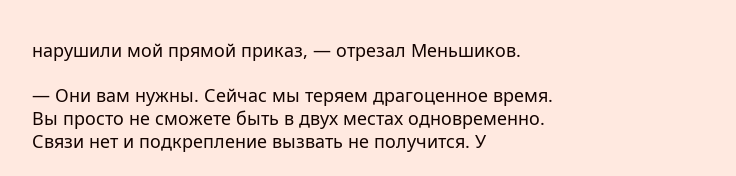нарушили мой прямой приказ, — отрезал Меньшиков.

— Они вам нужны. Сейчас мы теряем драгоценное время. Вы просто не сможете быть в двух местах одновременно. Связи нет и подкрепление вызвать не получится. У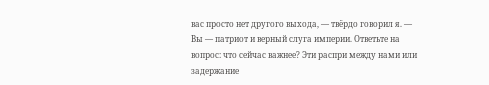вас просто нет другого выхода, — твёрдо говорил я. — Вы — патриот и верный слуга империи. Ответьте на вопрос: что сейчас важнее? Эти распри между нами или задержание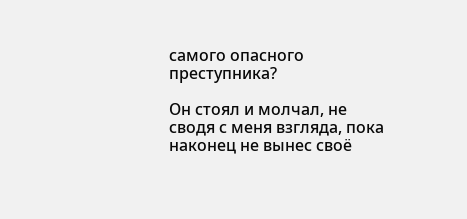самого опасного преступника?

Он стоял и молчал, не сводя с меня взгляда, пока наконец не вынес своё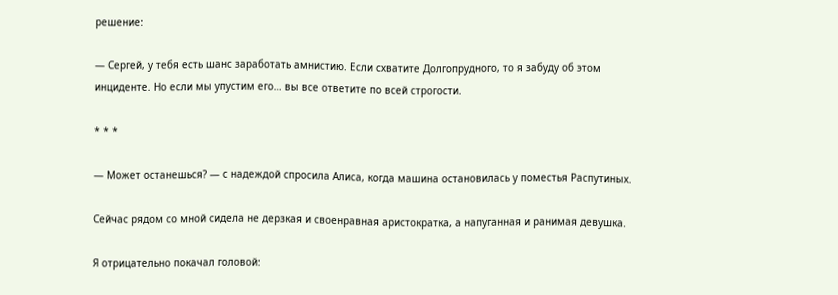решение:

— Сергей, у тебя есть шанс заработать амнистию. Если схватите Долгопрудного, то я забуду об этом инциденте. Но если мы упустим его… вы все ответите по всей строгости.

* * *

— Может останешься? — с надеждой спросила Алиса, когда машина остановилась у поместья Распутиных.

Сейчас рядом со мной сидела не дерзкая и своенравная аристократка, а напуганная и ранимая девушка.

Я отрицательно покачал головой: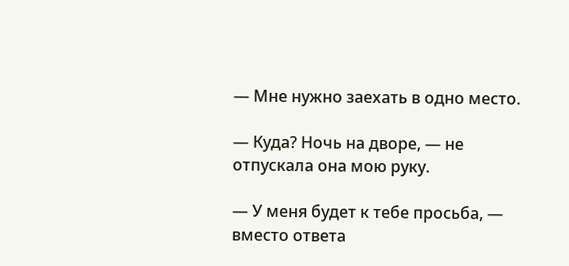— Мне нужно заехать в одно место.

— Куда? Ночь на дворе, — не отпускала она мою руку.

— У меня будет к тебе просьба, — вместо ответа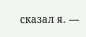сказал я. —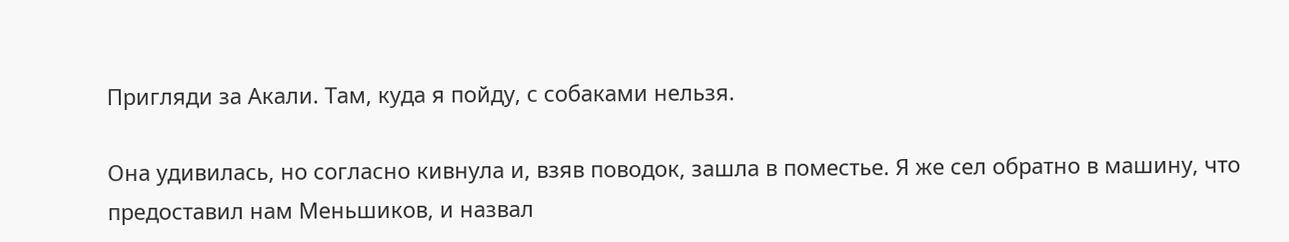Пригляди за Акали. Там, куда я пойду, с собаками нельзя.

Она удивилась, но согласно кивнула и, взяв поводок, зашла в поместье. Я же сел обратно в машину, что предоставил нам Меньшиков, и назвал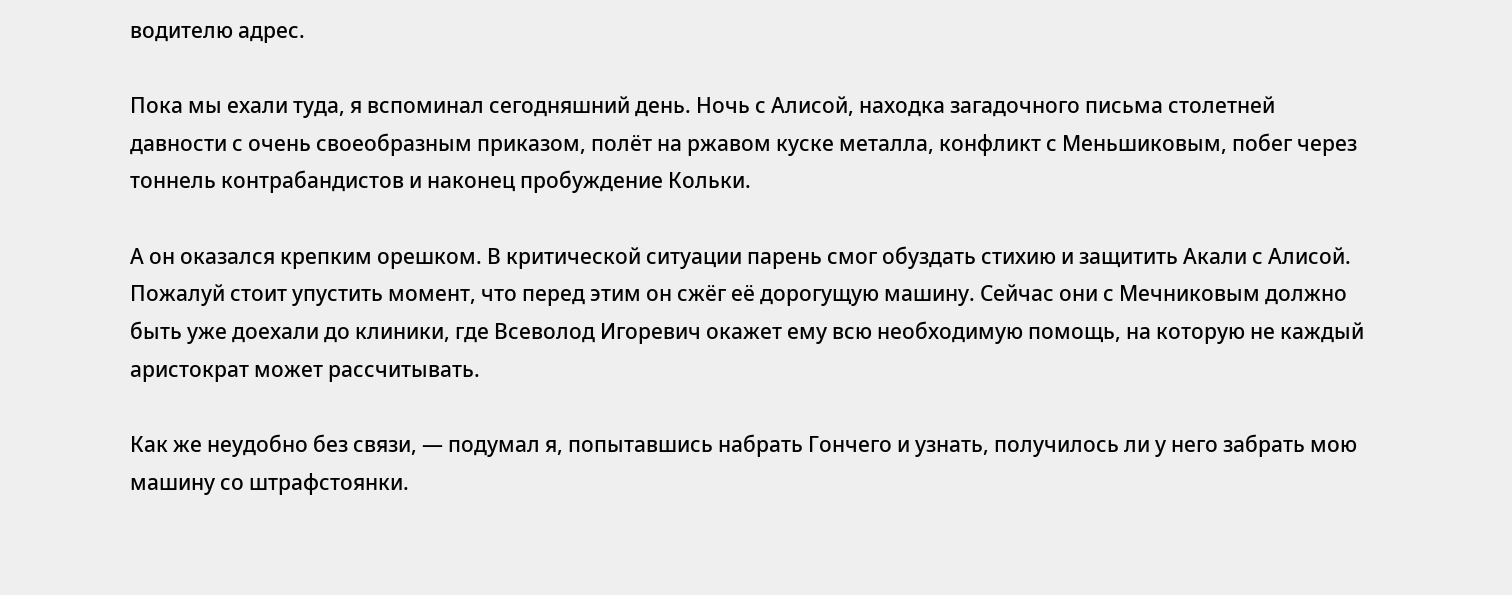водителю адрес.

Пока мы ехали туда, я вспоминал сегодняшний день. Ночь с Алисой, находка загадочного письма столетней давности с очень своеобразным приказом, полёт на ржавом куске металла, конфликт с Меньшиковым, побег через тоннель контрабандистов и наконец пробуждение Кольки.

А он оказался крепким орешком. В критической ситуации парень смог обуздать стихию и защитить Акали с Алисой. Пожалуй стоит упустить момент, что перед этим он сжёг её дорогущую машину. Сейчас они с Мечниковым должно быть уже доехали до клиники, где Всеволод Игоревич окажет ему всю необходимую помощь, на которую не каждый аристократ может рассчитывать.

Как же неудобно без связи, — подумал я, попытавшись набрать Гончего и узнать, получилось ли у него забрать мою машину со штрафстоянки.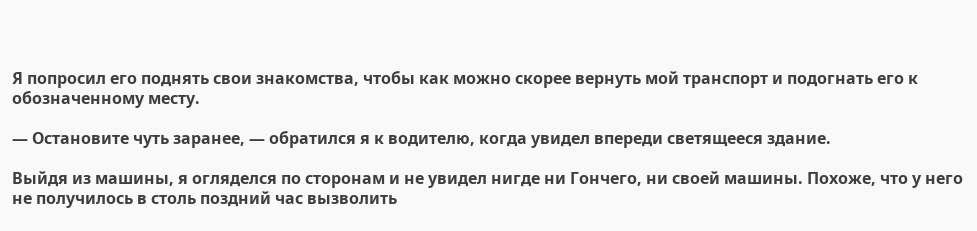Я попросил его поднять свои знакомства, чтобы как можно скорее вернуть мой транспорт и подогнать его к обозначенному месту.

— Остановите чуть заранее, — обратился я к водителю, когда увидел впереди светящееся здание.

Выйдя из машины, я огляделся по сторонам и не увидел нигде ни Гончего, ни своей машины. Похоже, что у него не получилось в столь поздний час вызволить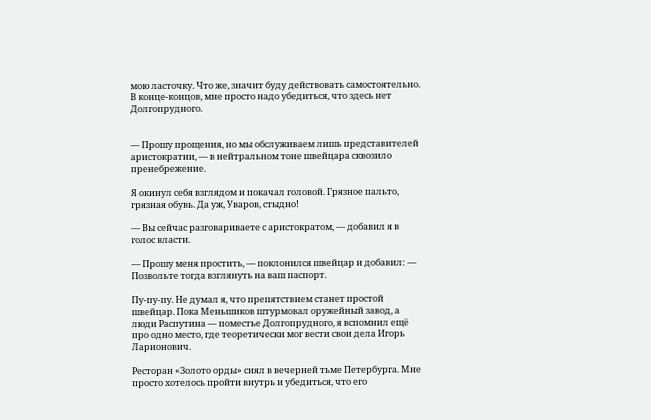мою ласточку. Что же, значит буду действовать самостоятельно. В конце-концов, мне просто надо убедиться, что здесь нет Долгопрудного.


— Прошу прощения, но мы обслуживаем лишь представителей аристократии, — в нейтральном тоне швейцара сквозило пренебрежение.

Я окинул себя взглядом и покачал головой. Грязное пальто, грязная обувь. Да уж, Уваров, стыдно!

— Вы сейчас разговариваете с аристократом, — добавил я в голос власти.

— Прошу меня простить, — поклонился швейцар и добавил: — Позвольте тогда взглянуть на ваш паспорт.

Пу-пу-пу. Не думал я, что препятствием станет простой швейцар. Пока Меньшиков штурмовал оружейный завод, а люди Распутина — поместье Долгопрудного, я вспомнил ещё про одно место, где теоретически мог вести свои дела Игорь Ларионович.

Ресторан «Золото орды» сиял в вечерней тьме Петербурга. Мне просто хотелось пройти внутрь и убедиться, что его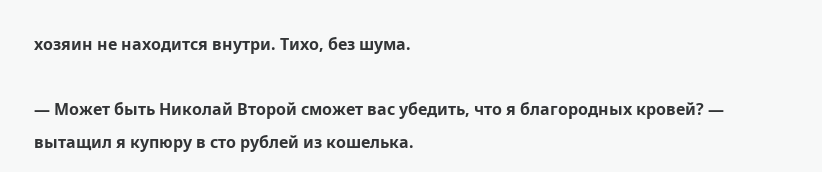хозяин не находится внутри. Тихо, без шума.

— Может быть Николай Второй сможет вас убедить, что я благородных кровей? — вытащил я купюру в сто рублей из кошелька.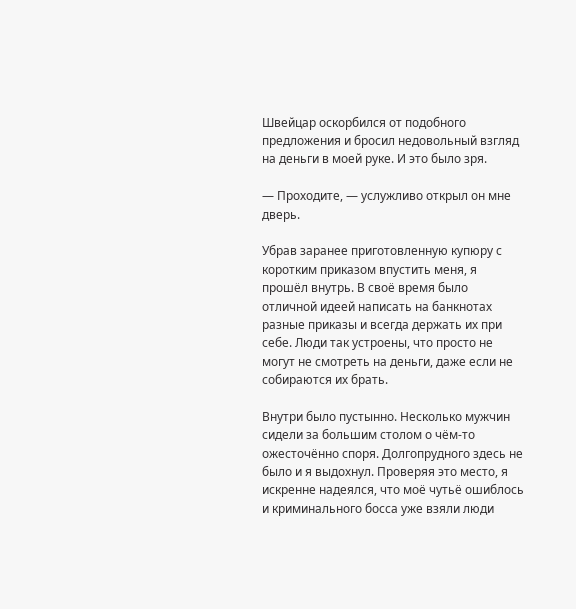Швейцар оскорбился от подобного предложения и бросил недовольный взгляд на деньги в моей руке. И это было зря.

— Проходите, — услужливо открыл он мне дверь.

Убрав заранее приготовленную купюру с коротким приказом впустить меня, я прошёл внутрь. В своё время было отличной идеей написать на банкнотах разные приказы и всегда держать их при себе. Люди так устроены, что просто не могут не смотреть на деньги, даже если не собираются их брать.

Внутри было пустынно. Несколько мужчин сидели за большим столом о чём-то ожесточённо споря. Долгопрудного здесь не было и я выдохнул. Проверяя это место, я искренне надеялся, что моё чутьё ошиблось и криминального босса уже взяли люди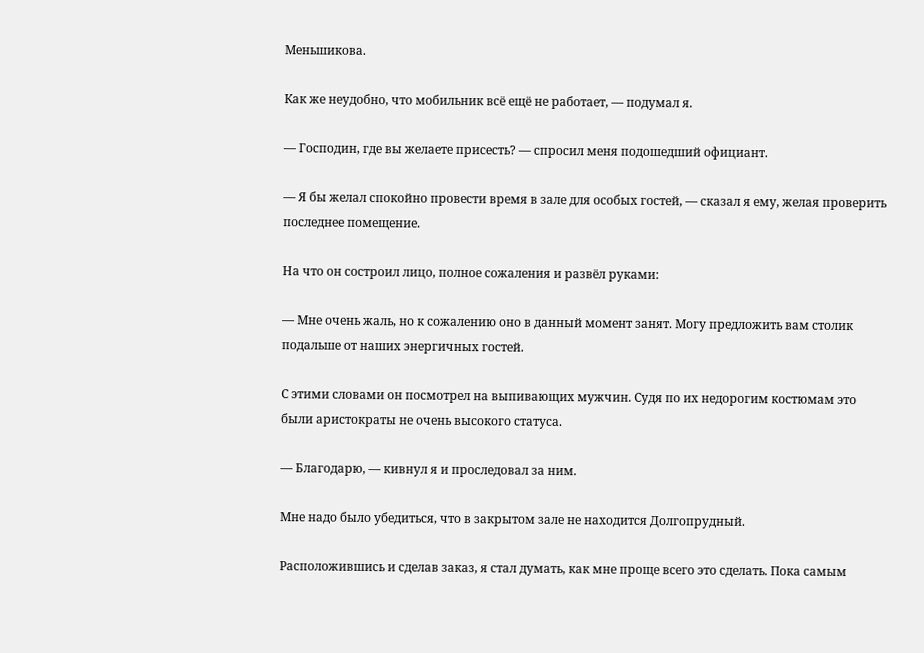Меньшикова.

Как же неудобно, что мобильник всё ещё не работает, — подумал я.

— Господин, где вы желаете присесть? — спросил меня подошедший официант.

— Я бы желал спокойно провести время в зале для особых гостей, — сказал я ему, желая проверить последнее помещение.

На что он состроил лицо, полное сожаления и развёл руками:

— Мне очень жаль, но к сожалению оно в данный момент занят. Могу предложить вам столик подальше от наших энергичных гостей.

С этими словами он посмотрел на выпивающих мужчин. Судя по их недорогим костюмам это были аристократы не очень высокого статуса.

— Благодарю, — кивнул я и проследовал за ним.

Мне надо было убедиться, что в закрытом зале не находится Долгопрудный.

Расположившись и сделав заказ, я стал думать, как мне проще всего это сделать. Пока самым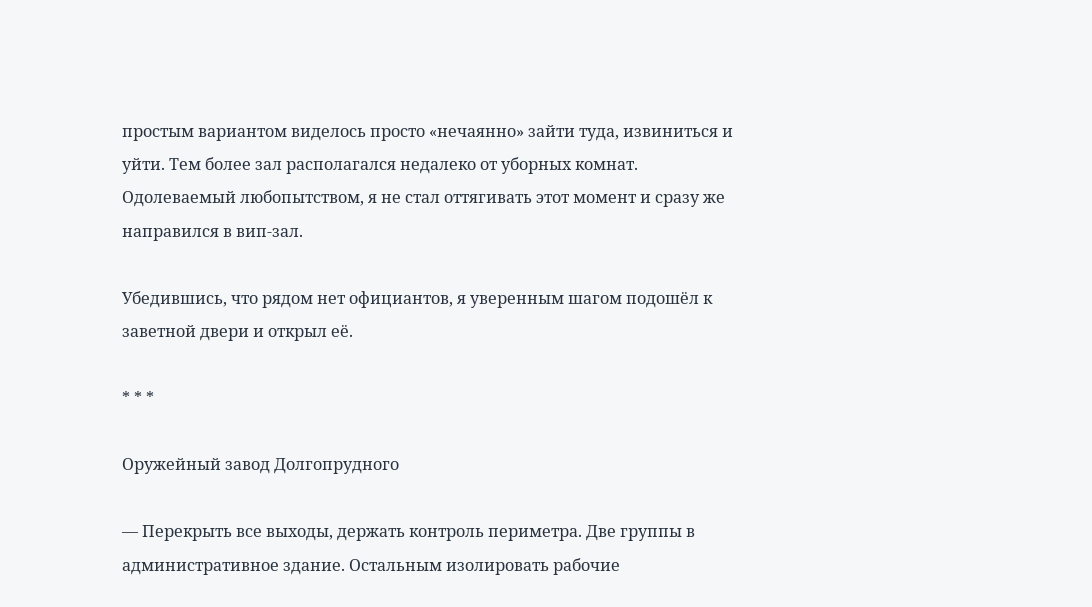простым вариантом виделось просто «нечаянно» зайти туда, извиниться и уйти. Тем более зал располагался недалеко от уборных комнат. Одолеваемый любопытством, я не стал оттягивать этот момент и сразу же направился в вип-зал.

Убедившись, что рядом нет официантов, я уверенным шагом подошёл к заветной двери и открыл её.

* * *

Оружейный завод Долгопрудного

— Перекрыть все выходы, держать контроль периметра. Две группы в административное здание. Остальным изолировать рабочие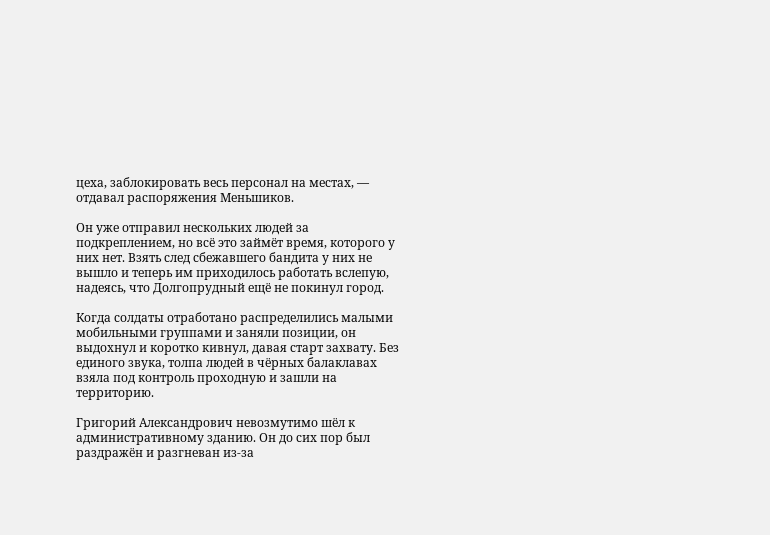цеха, заблокировать весь персонал на местах, — отдавал распоряжения Меньшиков.

Он уже отправил нескольких людей за подкреплением, но всё это займёт время, которого у них нет. Взять след сбежавшего бандита у них не вышло и теперь им приходилось работать вслепую, надеясь, что Долгопрудный ещё не покинул город.

Когда солдаты отработано распределились малыми мобильными группами и заняли позиции, он выдохнул и коротко кивнул, давая старт захвату. Без единого звука, толпа людей в чёрных балаклавах взяла под контроль проходную и зашли на территорию.

Григорий Александрович невозмутимо шёл к административному зданию. Он до сих пор был раздражён и разгневан из-за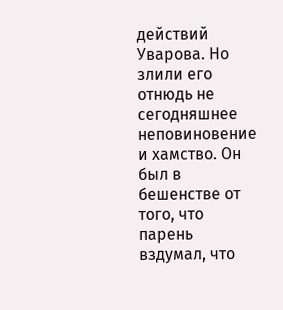действий Уварова. Но злили его отнюдь не сегодняшнее неповиновение и хамство. Он был в бешенстве от того, что парень вздумал, что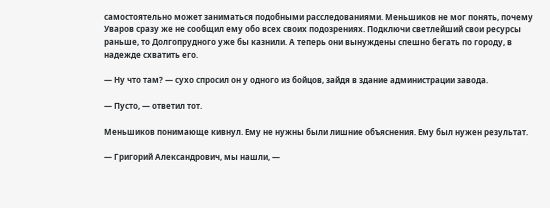самостоятельно может заниматься подобными расследованиями. Меньшиков не мог понять, почему Уваров сразу же не сообщил ему обо всех своих подозрениях. Подключи светлейший свои ресурсы раньше, то Долгопрудного уже бы казнили. А теперь они вынуждены спешно бегать по городу, в надежде схватить его.

— Ну что там? — сухо спросил он у одного из бойцов, зайдя в здание администрации завода.

— Пусто, — ответил тот.

Меньшиков понимающе кивнул. Ему не нужны были лишние объяснения. Ему был нужен результат.

— Григорий Александрович, мы нашли, —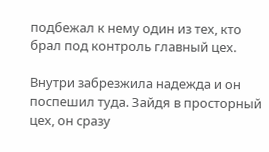подбежал к нему один из тех, кто брал под контроль главный цех.

Внутри забрезжила надежда и он поспешил туда. Зайдя в просторный цех, он сразу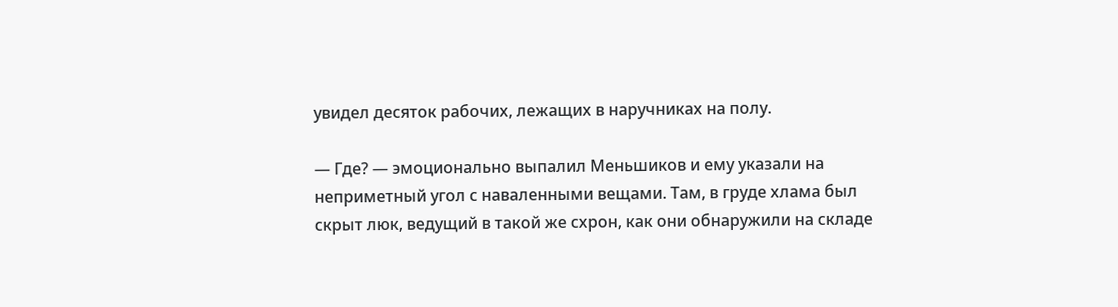увидел десяток рабочих, лежащих в наручниках на полу.

— Где? — эмоционально выпалил Меньшиков и ему указали на неприметный угол с наваленными вещами. Там, в груде хлама был скрыт люк, ведущий в такой же схрон, как они обнаружили на складе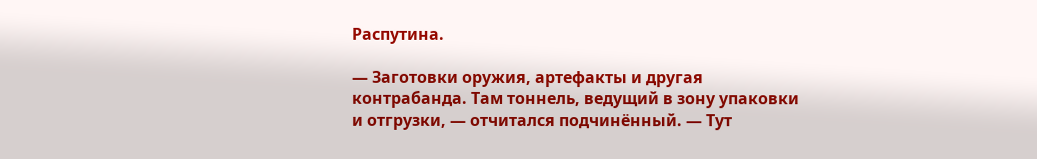Распутина.

— Заготовки оружия, артефакты и другая контрабанда. Там тоннель, ведущий в зону упаковки и отгрузки, — отчитался подчинённый. — Тут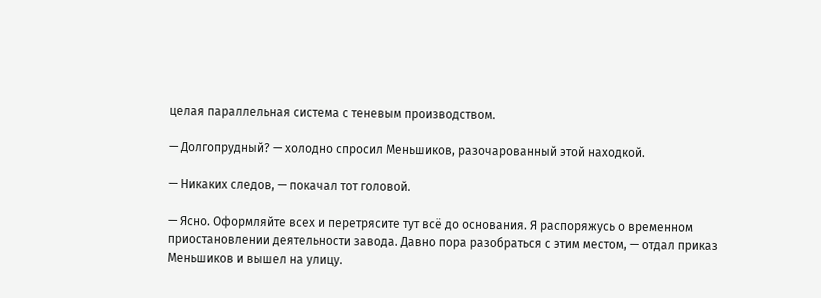целая параллельная система с теневым производством.

— Долгопрудный? — холодно спросил Меньшиков, разочарованный этой находкой.

— Никаких следов, — покачал тот головой.

— Ясно. Оформляйте всех и перетрясите тут всё до основания. Я распоряжусь о временном приостановлении деятельности завода. Давно пора разобраться с этим местом, — отдал приказ Меньшиков и вышел на улицу.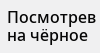Посмотрев на чёрное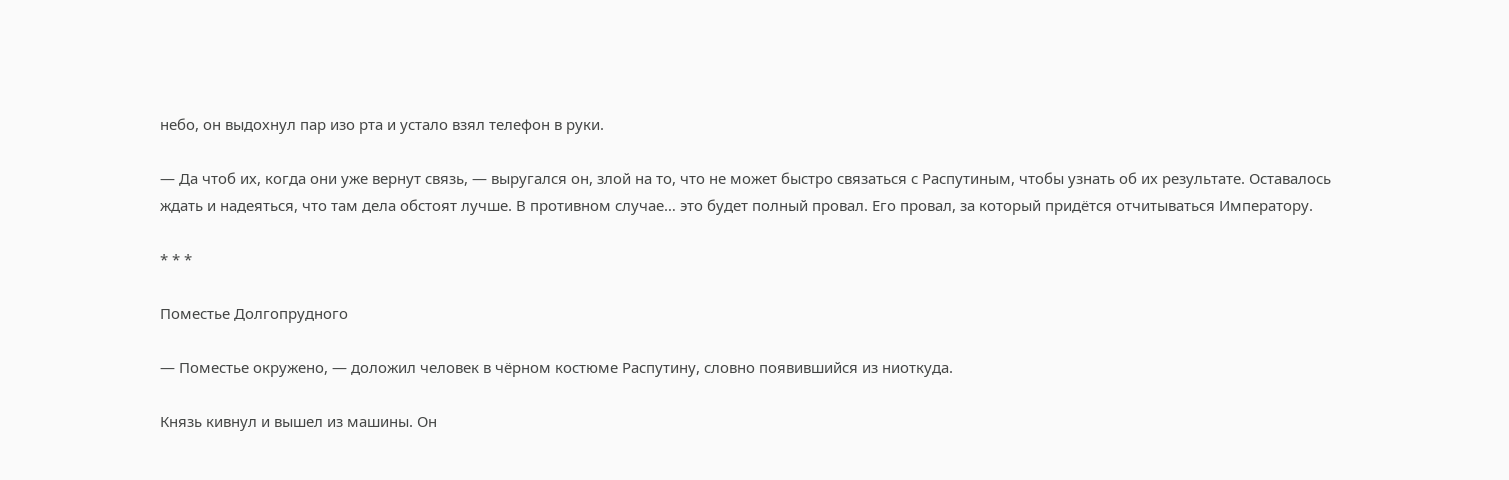небо, он выдохнул пар изо рта и устало взял телефон в руки.

— Да чтоб их, когда они уже вернут связь, — выругался он, злой на то, что не может быстро связаться с Распутиным, чтобы узнать об их результате. Оставалось ждать и надеяться, что там дела обстоят лучше. В противном случае… это будет полный провал. Его провал, за который придётся отчитываться Императору.

* * *

Поместье Долгопрудного

— Поместье окружено, — доложил человек в чёрном костюме Распутину, словно появившийся из ниоткуда.

Князь кивнул и вышел из машины. Он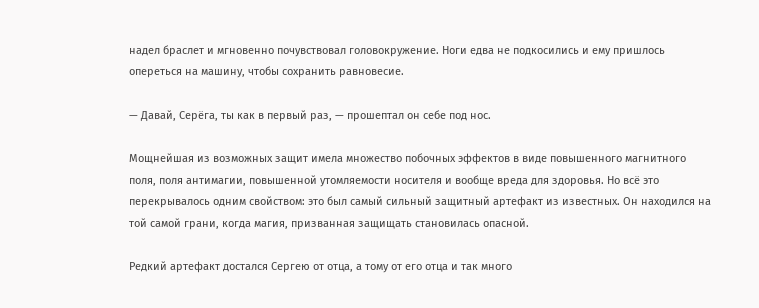надел браслет и мгновенно почувствовал головокружение. Ноги едва не подкосились и ему пришлось опереться на машину, чтобы сохранить равновесие.

— Давай, Серёга, ты как в первый раз, — прошептал он себе под нос.

Мощнейшая из возможных защит имела множество побочных эффектов в виде повышенного магнитного поля, поля антимагии, повышенной утомляемости носителя и вообще вреда для здоровья. Но всё это перекрывалось одним свойством: это был самый сильный защитный артефакт из известных. Он находился на той самой грани, когда магия, призванная защищать становилась опасной.

Редкий артефакт достался Сергею от отца, а тому от его отца и так много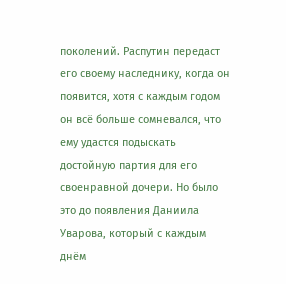поколений. Распутин передаст его своему наследнику, когда он появится, хотя с каждым годом он всё больше сомневался, что ему удастся подыскать достойную партия для его своенравной дочери. Но было это до появления Даниила Уварова, который с каждым днём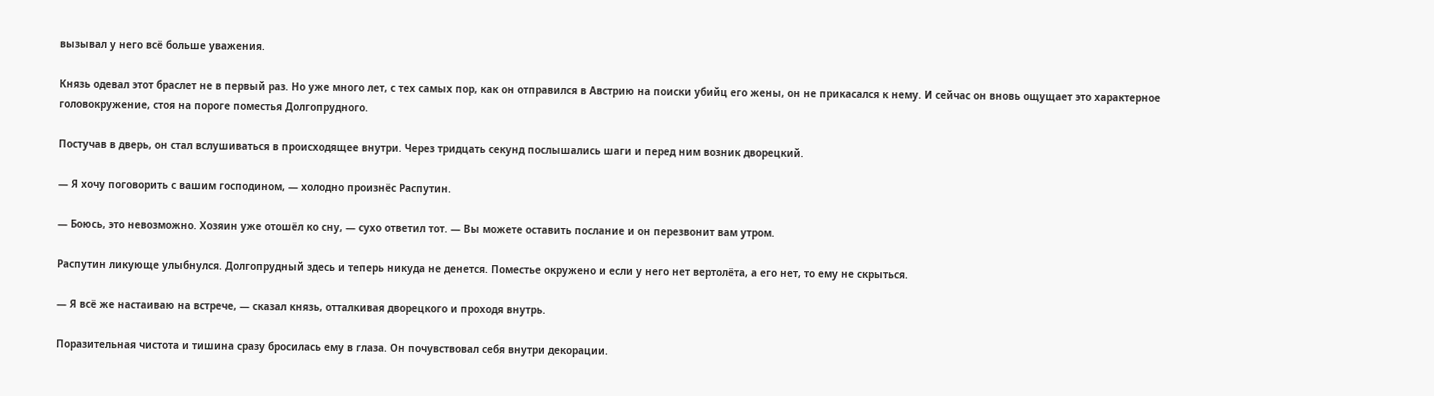вызывал у него всё больше уважения.

Князь одевал этот браслет не в первый раз. Но уже много лет, с тех самых пор, как он отправился в Австрию на поиски убийц его жены, он не прикасался к нему. И сейчас он вновь ощущает это характерное головокружение, стоя на пороге поместья Долгопрудного.

Постучав в дверь, он стал вслушиваться в происходящее внутри. Через тридцать секунд послышались шаги и перед ним возник дворецкий.

— Я хочу поговорить с вашим господином, — холодно произнёс Распутин.

— Боюсь, это невозможно. Хозяин уже отошёл ко сну, — сухо ответил тот. — Вы можете оставить послание и он перезвонит вам утром.

Распутин ликующе улыбнулся. Долгопрудный здесь и теперь никуда не денется. Поместье окружено и если у него нет вертолёта, а его нет, то ему не скрыться.

— Я всё же настаиваю на встрече, — сказал князь, отталкивая дворецкого и проходя внутрь.

Поразительная чистота и тишина сразу бросилась ему в глаза. Он почувствовал себя внутри декорации.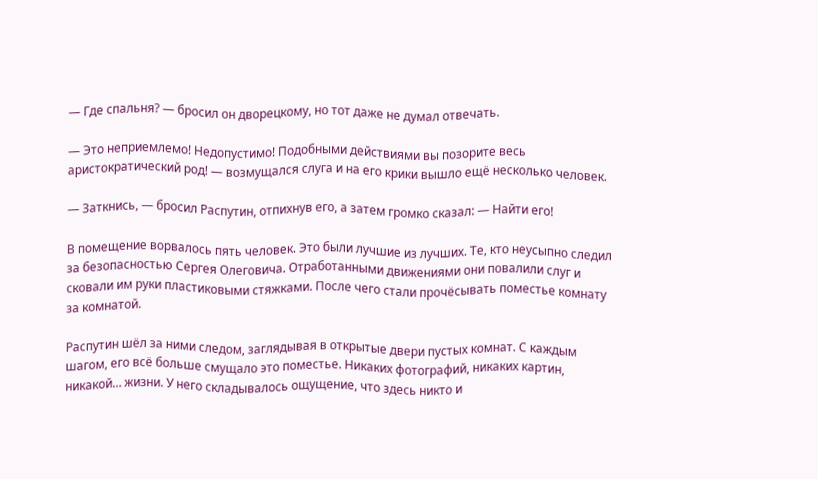— Где спальня? — бросил он дворецкому, но тот даже не думал отвечать.

— Это неприемлемо! Недопустимо! Подобными действиями вы позорите весь аристократический род! — возмущался слуга и на его крики вышло ещё несколько человек.

— Заткнись, — бросил Распутин, отпихнув его, а затем громко сказал: — Найти его!

В помещение ворвалось пять человек. Это были лучшие из лучших. Те, кто неусыпно следил за безопасностью Сергея Олеговича. Отработанными движениями они повалили слуг и сковали им руки пластиковыми стяжками. После чего стали прочёсывать поместье комнату за комнатой.

Распутин шёл за ними следом, заглядывая в открытые двери пустых комнат. С каждым шагом, его всё больше смущало это поместье. Никаких фотографий, никаких картин, никакой… жизни. У него складывалось ощущение, что здесь никто и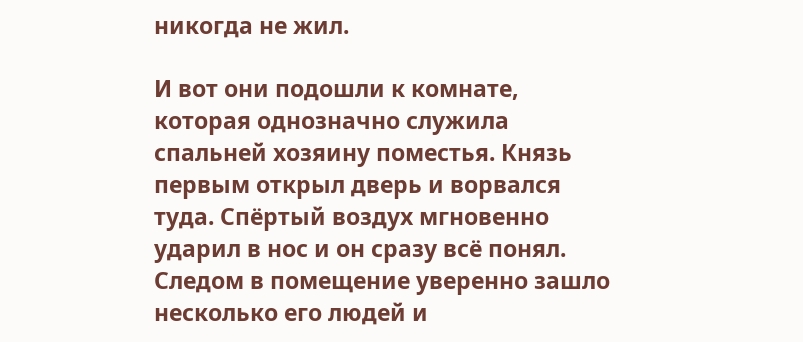никогда не жил.

И вот они подошли к комнате, которая однозначно служила спальней хозяину поместья. Князь первым открыл дверь и ворвался туда. Спёртый воздух мгновенно ударил в нос и он сразу всё понял. Следом в помещение уверенно зашло несколько его людей и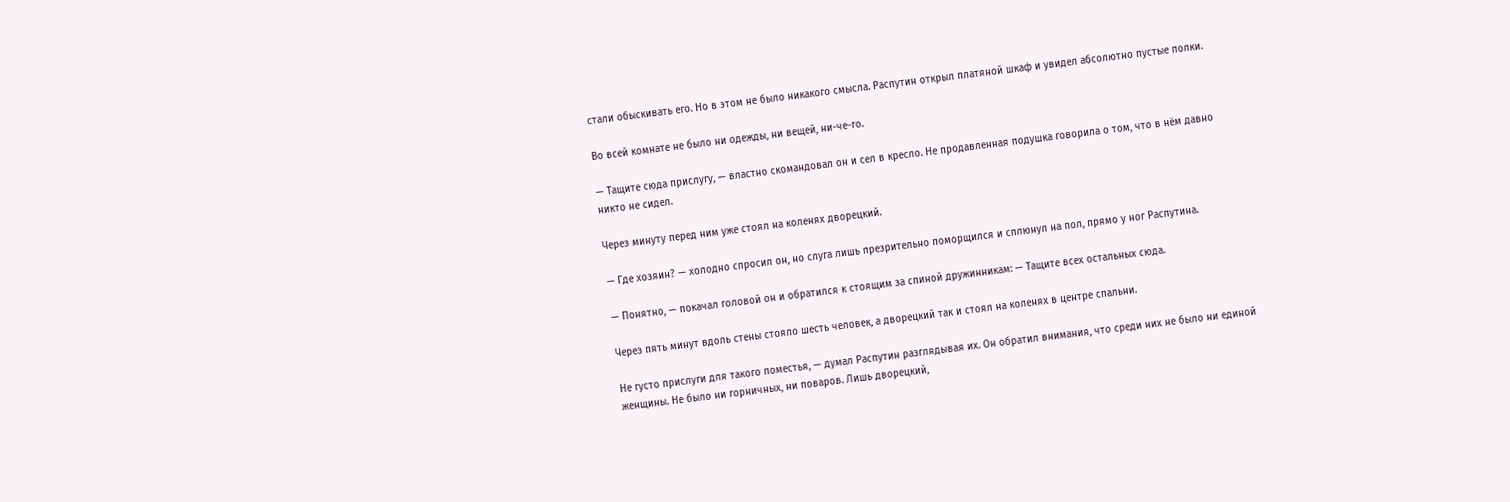стали обыскивать его. Но в этом не было никакого смысла. Распутин открыл платяной шкаф и увидел абсолютно пустые полки.

Во всей комнате не было ни одежды, ни вещей, ни-че-го.

— Тащите сюда прислугу, — властно скомандовал он и сел в кресло. Не продавленная подушка говорила о том, что в нём давно никто не сидел.

Через минуту перед ним уже стоял на коленях дворецкий.

— Где хозяин? — холодно спросил он, но слуга лишь презрительно поморщился и сплюнул на пол, прямо у ног Распутина.

— Понятно, — покачал головой он и обратился к стоящим за спиной дружинникам: — Тащите всех остальных сюда.

Через пять минут вдоль стены стояло шесть человек, а дворецкий так и стоял на коленях в центре спальни.

Не густо прислуги для такого поместья, — думал Распутин разглядывая их. Он обратил внимания, что среди них не было ни единой женщины. Не было ни горничных, ни поваров. Лишь дворецкий,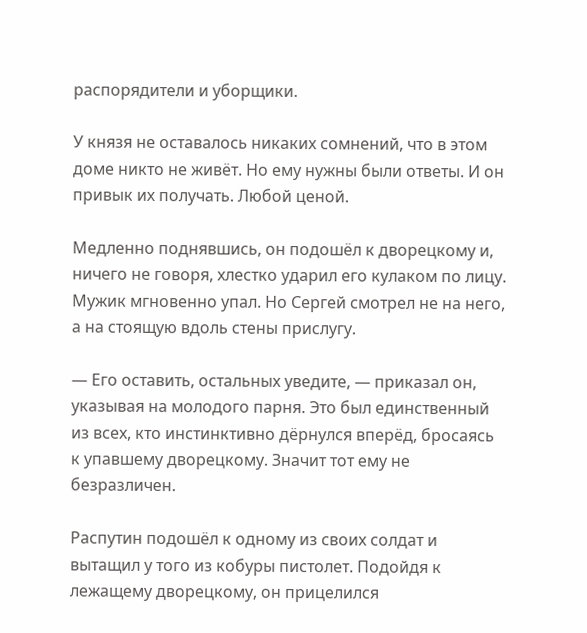распорядители и уборщики.

У князя не оставалось никаких сомнений, что в этом доме никто не живёт. Но ему нужны были ответы. И он привык их получать. Любой ценой.

Медленно поднявшись, он подошёл к дворецкому и, ничего не говоря, хлестко ударил его кулаком по лицу. Мужик мгновенно упал. Но Сергей смотрел не на него, а на стоящую вдоль стены прислугу.

— Его оставить, остальных уведите, — приказал он, указывая на молодого парня. Это был единственный из всех, кто инстинктивно дёрнулся вперёд, бросаясь к упавшему дворецкому. Значит тот ему не безразличен.

Распутин подошёл к одному из своих солдат и вытащил у того из кобуры пистолет. Подойдя к лежащему дворецкому, он прицелился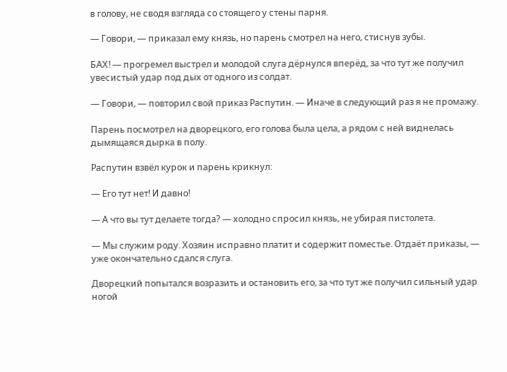в голову, не сводя взгляда со стоящего у стены парня.

— Говори, — приказал ему князь, но парень смотрел на него, стиснув зубы.

БАХ! — прогремел выстрел и молодой слуга дёрнулся вперёд, за что тут же получил увесистый удар под дых от одного из солдат.

— Говори, — повторил свой приказ Распутин. — Иначе в следующий раз я не промажу.

Парень посмотрел на дворецкого, его голова была цела, а рядом с ней виднелась дымящаяся дырка в полу.

Распутин взвёл курок и парень крикнул:

— Его тут нет! И давно!

— А что вы тут делаете тогда? — холодно спросил князь, не убирая пистолета.

— Мы служим роду. Хозяин исправно платит и содержит поместье. Отдаёт приказы, — уже окончательно сдался слуга.

Дворецкий попытался возразить и остановить его, за что тут же получил сильный удар ногой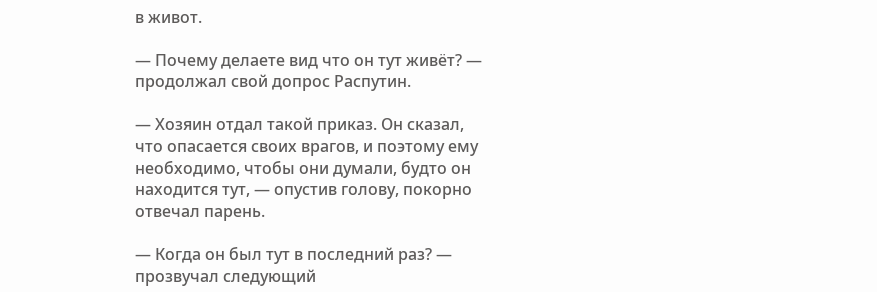в живот.

— Почему делаете вид что он тут живёт? — продолжал свой допрос Распутин.

— Хозяин отдал такой приказ. Он сказал, что опасается своих врагов, и поэтому ему необходимо, чтобы они думали, будто он находится тут, — опустив голову, покорно отвечал парень.

— Когда он был тут в последний раз? — прозвучал следующий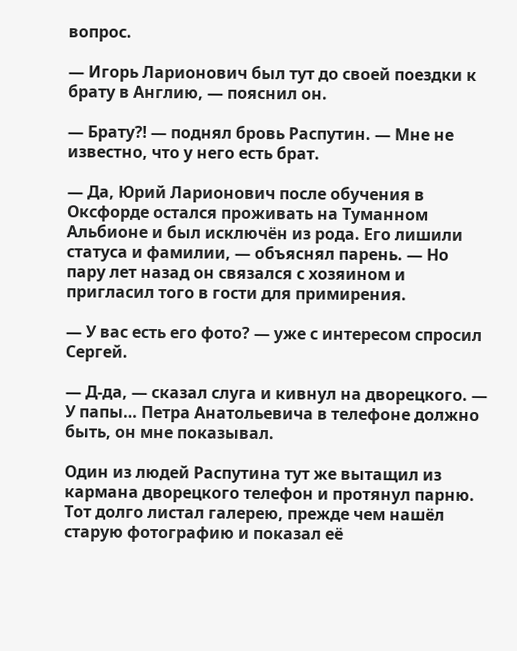вопрос.

— Игорь Ларионович был тут до своей поездки к брату в Англию, — пояснил он.

— Брату⁈ — поднял бровь Распутин. — Мне не известно, что у него есть брат.

— Да, Юрий Ларионович после обучения в Оксфорде остался проживать на Туманном Альбионе и был исключён из рода. Его лишили статуса и фамилии, — объяснял парень. — Но пару лет назад он связался с хозяином и пригласил того в гости для примирения.

— У вас есть его фото? — уже с интересом спросил Сергей.

— Д-да, — сказал слуга и кивнул на дворецкого. — У папы… Петра Анатольевича в телефоне должно быть, он мне показывал.

Один из людей Распутина тут же вытащил из кармана дворецкого телефон и протянул парню. Тот долго листал галерею, прежде чем нашёл старую фотографию и показал её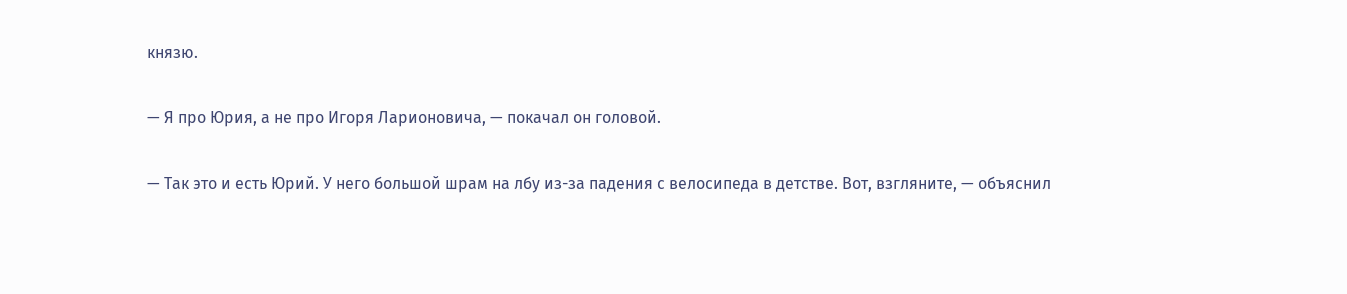князю.

— Я про Юрия, а не про Игоря Ларионовича, — покачал он головой.

— Так это и есть Юрий. У него большой шрам на лбу из-за падения с велосипеда в детстве. Вот, взгляните, — объяснил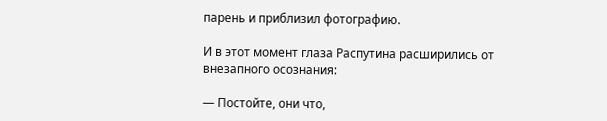парень и приблизил фотографию.

И в этот момент глаза Распутина расширились от внезапного осознания:

— Постойте, они что,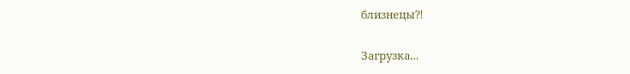близнецы⁈

Загрузка...